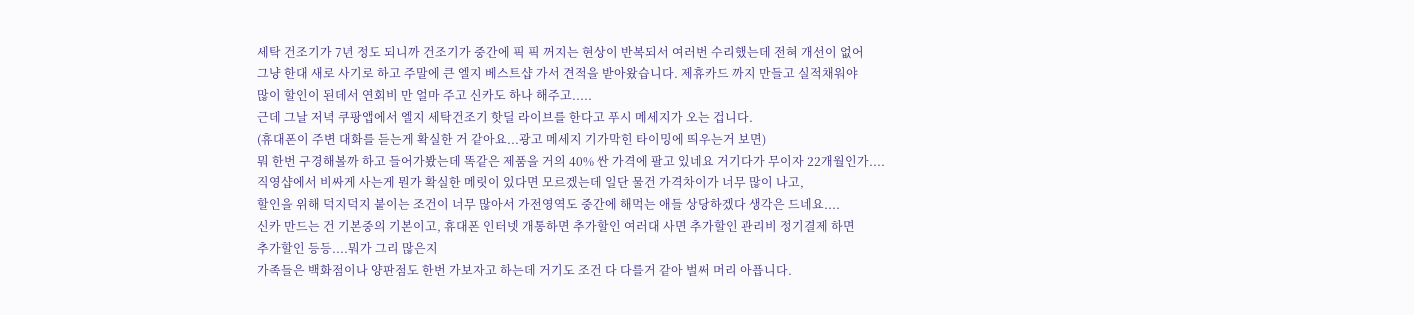세탁 건조기가 7년 정도 되니까 건조기가 중간에 픽 픽 꺼지는 현상이 반복되서 여러번 수리했는데 전혀 개선이 없어
그냥 한대 새로 사기로 하고 주말에 큰 엘지 베스트샵 가서 견적을 받아왔습니다. 제휴카드 까지 만들고 실적채워야
많이 할인이 된데서 연회비 만 얼마 주고 신카도 하나 해주고.....
근데 그날 저녁 쿠팡앱에서 엘지 세탁건조기 핫딜 라이브를 한다고 푸시 메세지가 오는 겁니다.
(휴대폰이 주변 대화를 듣는게 확실한 거 같아요...광고 메세지 기가막힌 타이밍에 띄우는거 보면)
뭐 한번 구경해볼까 하고 들어가봤는데 똑같은 제품을 거의 40% 싼 가격에 팔고 있네요 거기다가 무이자 22개월인가....
직영샵에서 비싸게 사는게 뭔가 확실한 메릿이 있다면 모르겠는데 일단 물건 가격차이가 너무 많이 나고,
할인을 위해 덕지덕지 붙이는 조건이 너무 많아서 가전영역도 중간에 해먹는 애들 상당하겠다 생각은 드네요....
신카 만드는 건 기본중의 기본이고, 휴대폰 인터넷 개통하면 추가할인 여러대 사면 추가할인 관리비 정기결제 하면
추가할인 등등....뭐가 그리 많은지
가족들은 백화점이나 양판점도 한번 가보자고 하는데 거기도 조건 다 다를거 같아 벌써 머리 아픕니다.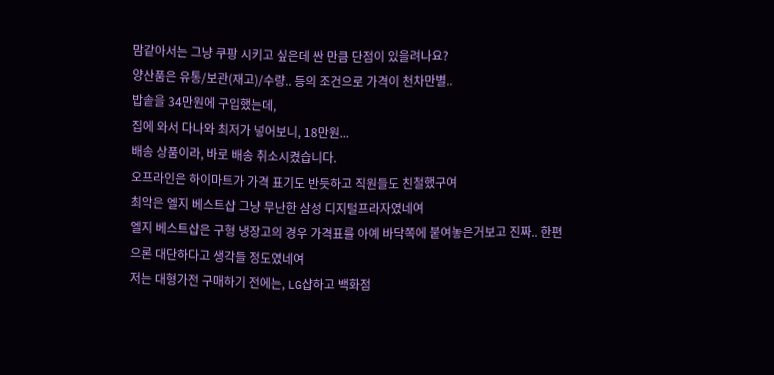맘같아서는 그냥 쿠팡 시키고 싶은데 싼 만큼 단점이 있을려나요?
양산품은 유통/보관(재고)/수량.. 등의 조건으로 가격이 천차만별..
밥솥을 34만원에 구입했는데,
집에 와서 다나와 최저가 넣어보니, 18만원...
배송 상품이라, 바로 배송 취소시켰습니다.
오프라인은 하이마트가 가격 표기도 반듯하고 직원들도 친철했구여
최악은 엘지 베스트샵 그냥 무난한 삼성 디지털프라자였네여
엘지 베스트샵은 구형 냉장고의 경우 가격표를 아예 바닥쪽에 붙여놓은거보고 진짜.. 한편으론 대단하다고 생각들 정도였네여
저는 대형가전 구매하기 전에는, LG샵하고 백화점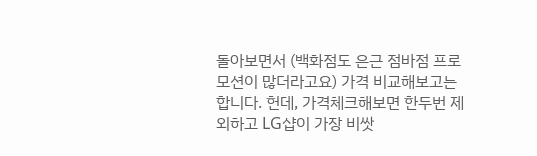돌아보면서 (백화점도 은근 점바점 프로모션이 많더라고요) 가격 비교해보고는 합니다. 헌데, 가격체크해보면 한두번 제외하고 LG샵이 가장 비쌋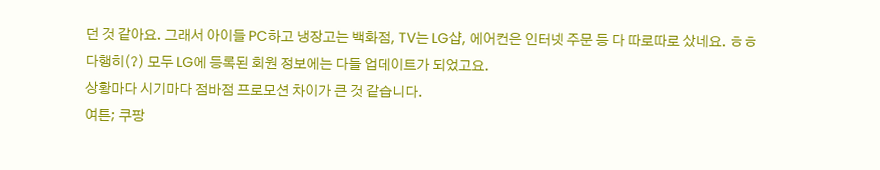던 것 같아요. 그래서 아이들 PC하고 냉장고는 백화점, TV는 LG샵, 에어컨은 인터넷 주문 등 다 따로따로 샀네요. ㅎㅎ
다행히(?) 모두 LG에 등록된 회원 정보에는 다들 업데이트가 되었고요.
상황마다 시기마다 점바점 프로모션 차이가 큰 것 같습니다.
여튼; 쿠팡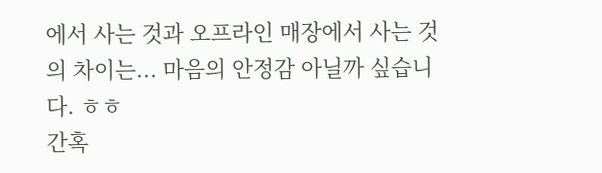에서 사는 것과 오프라인 매장에서 사는 것의 차이는... 마음의 안정감 아닐까 싶습니다. ㅎㅎ
간혹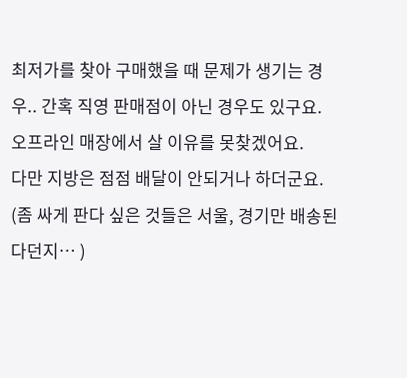최저가를 찾아 구매했을 때 문제가 생기는 경우.. 간혹 직영 판매점이 아닌 경우도 있구요.
오프라인 매장에서 살 이유를 못찾겠어요.
다만 지방은 점점 배달이 안되거나 하더군요. (좀 싸게 판다 싶은 것들은 서울, 경기만 배송된다던지… )